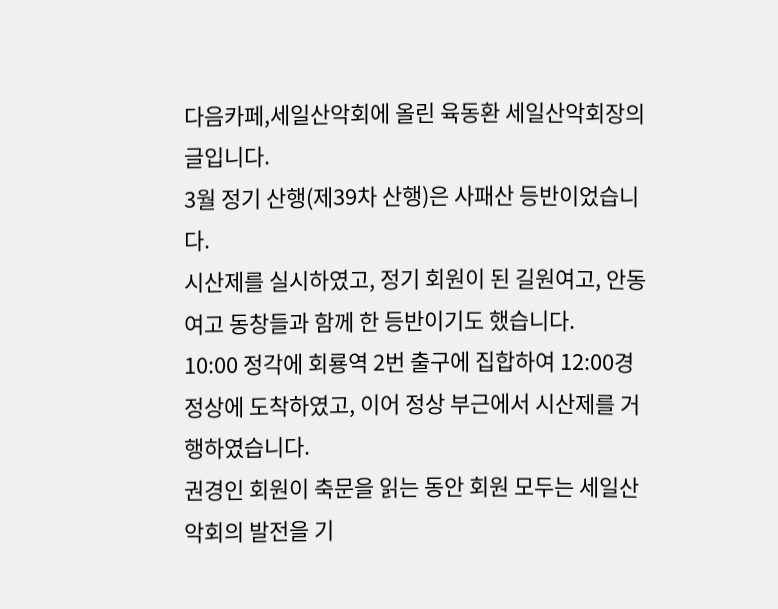다음카페,세일산악회에 올린 육동환 세일산악회장의 글입니다.
3월 정기 산행(제39차 산행)은 사패산 등반이었습니다.
시산제를 실시하였고, 정기 회원이 된 길원여고, 안동여고 동창들과 함께 한 등반이기도 했습니다.
10:00 정각에 회룡역 2번 출구에 집합하여 12:00경 정상에 도착하였고, 이어 정상 부근에서 시산제를 거행하였습니다.
권경인 회원이 축문을 읽는 동안 회원 모두는 세일산악회의 발전을 기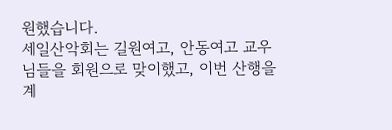원했습니다.
세일산악회는 길원여고, 안동여고 교우님들을 회원으로 맞이했고, 이번 산행을 계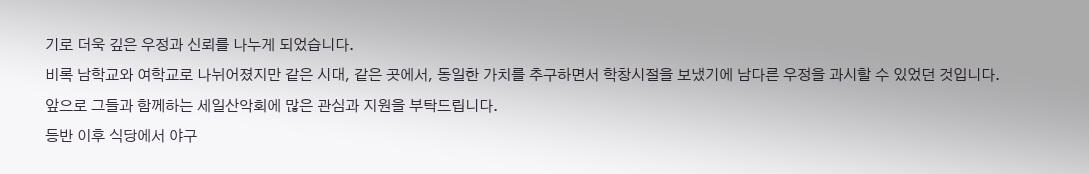기로 더욱 깊은 우정과 신뢰를 나누게 되었습니다.
비록 남학교와 여학교로 나뉘어졌지만 같은 시대, 같은 곳에서, 동일한 가치를 추구하면서 학창시절을 보냈기에 남다른 우정을 과시할 수 있었던 것입니다.
앞으로 그들과 함께하는 세일산악회에 많은 관심과 지원을 부탁드립니다.
등반 이후 식당에서 야구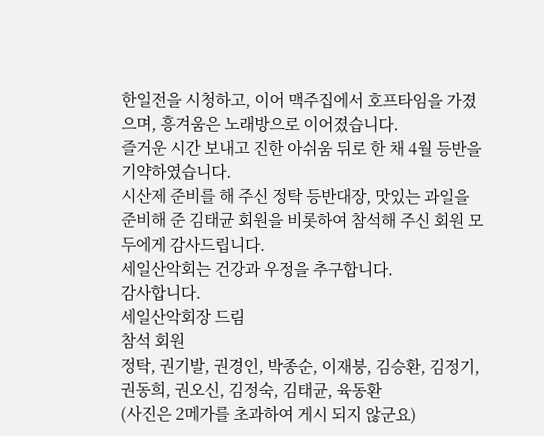한일전을 시청하고, 이어 맥주집에서 호프타임을 가졌으며, 흥겨움은 노래방으로 이어졌습니다.
즐거운 시간 보내고 진한 아쉬움 뒤로 한 채 4월 등반을 기약하였습니다.
시산제 준비를 해 주신 정탁 등반대장, 맛있는 과일을 준비해 준 김태균 회원을 비롯하여 참석해 주신 회원 모두에게 감사드립니다.
세일산악회는 건강과 우정을 추구합니다.
감사합니다.
세일산악회장 드림
참석 회원
정탁, 권기발, 권경인, 박종순, 이재붕, 김승환, 김정기, 권동희, 권오신, 김정숙, 김태균, 육동환
(사진은 2메가를 초과하여 게시 되지 않군요)